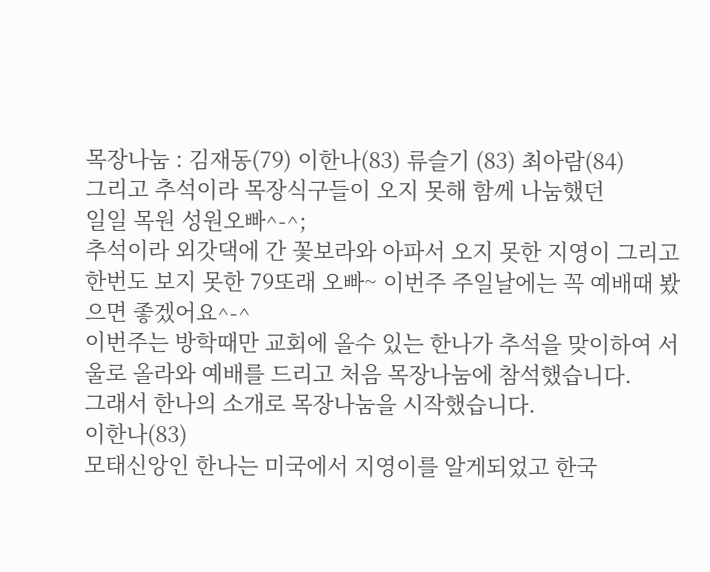목장나눔 : 김재동(79) 이한나(83) 류슬기 (83) 최아람(84)
그리고 추석이라 목장식구들이 오지 못해 함께 나눔했던
일일 목원 성원오빠^-^;
추석이라 외갓댁에 간 꽃보라와 아파서 오지 못한 지영이 그리고 한번도 보지 못한 79또래 오빠~ 이번주 주일날에는 꼭 예배때 봤으면 좋겠어요^-^
이번주는 방학때만 교회에 올수 있는 한나가 추석을 맞이하여 서울로 올라와 예배를 드리고 처음 목장나눔에 참석했습니다.
그래서 한나의 소개로 목장나눔을 시작했습니다.
이한나(83)
모태신앙인 한나는 미국에서 지영이를 알게되었고 한국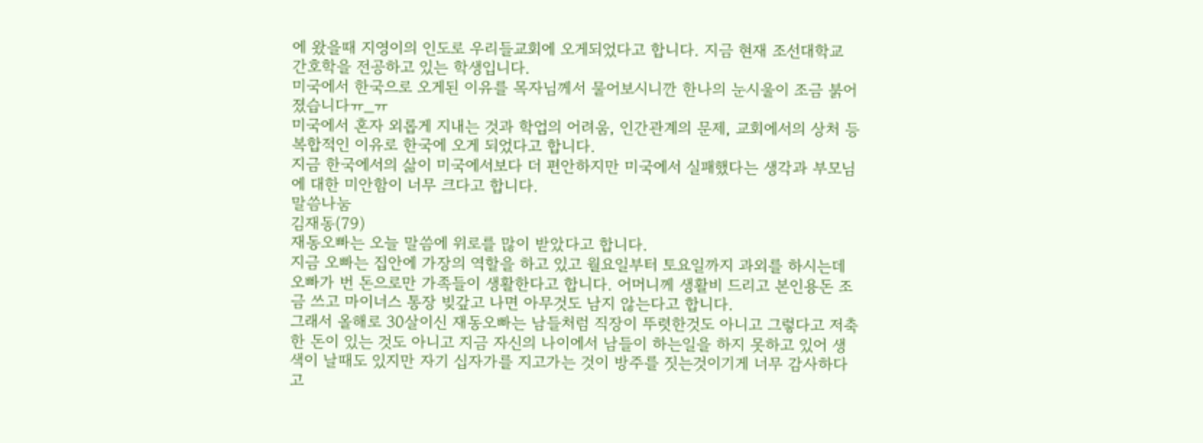에 왔을때 지영이의 인도로 우리들교회에 오게되었다고 합니다. 지금 현재 조선대학교 간호학을 전공하고 있는 학생입니다.
미국에서 한국으로 오게된 이유를 목자님께서 물어보시니깐 한나의 눈시울이 조금 붉어졌습니다ㅠ_ㅠ
미국에서 혼자 외롭게 지내는 것과 학업의 어려움, 인간관계의 문제, 교회에서의 상처 등 복합적인 이유로 한국에 오게 되었다고 합니다.
지금 한국에서의 삶이 미국에서보다 더 편안하지만 미국에서 실패했다는 생각과 부모님에 대한 미안함이 너무 크다고 합니다.
말씀나눔
김재동(79)
재동오빠는 오늘 말씀에 위로를 많이 받았다고 합니다.
지금 오빠는 집안에 가장의 역할을 하고 있고 월요일부터 토요일까지 과외를 하시는데 오빠가 번 돈으로만 가족들이 생활한다고 합니다. 어머니께 생활비 드리고 본인용돈 조금 쓰고 마이너스 통장 빚갚고 나면 아무것도 남지 않는다고 합니다.
그래서 올해로 30살이신 재동오빠는 남들처럼 직장이 뚜렷한것도 아니고 그렇다고 저축한 돈이 있는 것도 아니고 지금 자신의 나이에서 남들이 하는일을 하지 못하고 있어 생색이 날때도 있지만 자기 십자가를 지고가는 것이 방주를 짓는것이기게 너무 감사하다고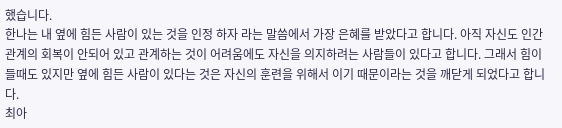했습니다.
한나는 내 옆에 힘든 사람이 있는 것을 인정 하자 라는 말씀에서 가장 은혜를 받았다고 합니다. 아직 자신도 인간관계의 회복이 안되어 있고 관계하는 것이 어려움에도 자신을 의지하려는 사람들이 있다고 합니다. 그래서 힘이들때도 있지만 옆에 힘든 사람이 있다는 것은 자신의 훈련을 위해서 이기 때문이라는 것을 깨닫게 되었다고 합니다.
최아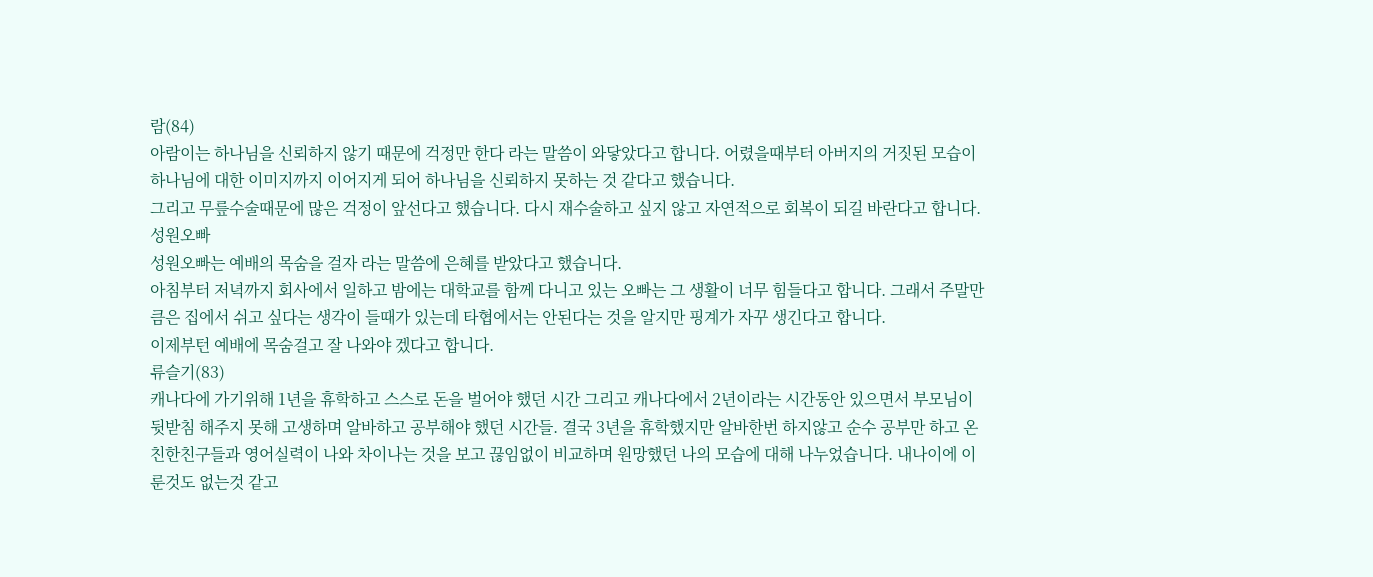람(84)
아람이는 하나님을 신뢰하지 않기 때문에 걱정만 한다 라는 말씀이 와닿았다고 합니다. 어렸을때부터 아버지의 거짓된 모습이 하나님에 대한 이미지까지 이어지게 되어 하나님을 신뢰하지 못하는 것 같다고 했습니다.
그리고 무릎수술때문에 많은 걱정이 앞선다고 했습니다. 다시 재수술하고 싶지 않고 자연적으로 회복이 되길 바란다고 합니다.
성원오빠
성원오빠는 예배의 목숨을 걸자 라는 말씀에 은혜를 받았다고 했습니다.
아침부터 저녁까지 회사에서 일하고 밤에는 대학교를 함께 다니고 있는 오빠는 그 생활이 너무 힘들다고 합니다. 그래서 주말만큼은 집에서 쉬고 싶다는 생각이 들때가 있는데 타협에서는 안된다는 것을 알지만 핑계가 자꾸 생긴다고 합니다.
이제부턴 예배에 목숨걸고 잘 나와야 겠다고 합니다.
류슬기(83)
캐나다에 가기위해 1년을 휴학하고 스스로 돈을 벌어야 했던 시간 그리고 캐나다에서 2년이라는 시간동안 있으면서 부모님이뒷받침 해주지 못해 고생하며 알바하고 공부해야 했던 시간들. 결국 3년을 휴학했지만 알바한번 하지않고 순수 공부만 하고 온 친한친구들과 영어실력이 나와 차이나는 것을 보고 끊임없이 비교하며 원망했던 나의 모습에 대해 나누었습니다. 내나이에 이룬것도 없는것 같고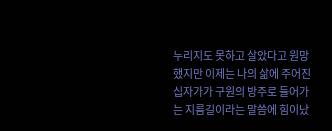누리지도 못하고 살았다고 원망했지만 이제는 나의 삶에 주어진 십자가가 구원의 방주로 들어가는 지름길이라는 말씀에 힘이났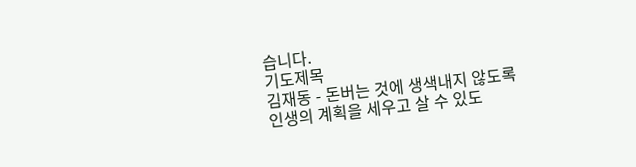습니다.
기도제목
김재동 - 돈버는 것에 생색내지 않도록
인생의 계획을 세우고 살 수 있도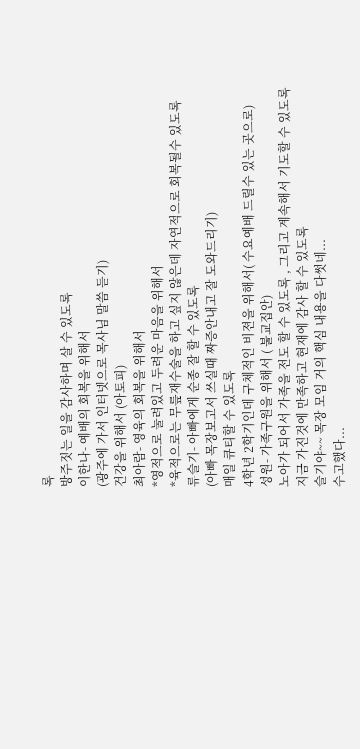록
방주짓는 일을 감사하며 살 수 있도록
이한나- 예배의 회복을 위해서
(광주에 가서 인터넷으로 목사님 말씀 듣기)
건강을 위해서 (아토피)
최아람- 영육의 회복을 위해서
*영적으로 눌려있고 두려운 마음을 위해서
*육적으로는 무릎재수술을 하고 싶지 않은데 자연적으로 회복될수 있도록
류슬기- 아빠에게 순종 잘 할 수 있도록
(아빠 목장보고서 쓰실때 짜증안내고 잘 도와드리기)
매일 큐티할 수 있도록
4학년 2학기인데 구체적인 비젼을 위해서( 수요예배 드릴수 있는 곳으로)
성원- 가족구원을 위해서 ( 불교집안)
노아가 되어서 가족을 전도 할 수 있도록 , 그리고 계속해서 기도할 수 있도록
지금 가진것에 만족하고 현재에 감사 할 수 있도록
슬기야~~ 목장 모임 거의 핵심 내용을 다썻네...
수고했다...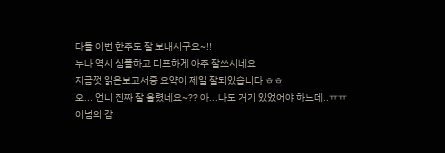다들 이번 한주도 잘 보내시구요~!!
누나 역시 심플하고 디프하게 아주 잘쓰시네요
지금껏 읽은보고서중 요약이 제일 잘되있습니다 ㅎㅎ
오... 언니 진짜 잘 올렸네요~?? 아...나도 거기 있었어야 하느데..ㅠㅠ
이넘의 감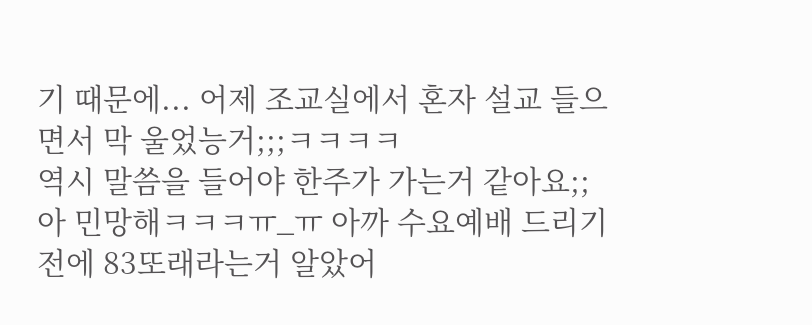기 때문에... 어제 조교실에서 혼자 설교 들으면서 막 울었능거;;;ㅋㅋㅋㅋ
역시 말씀을 들어야 한주가 가는거 같아요;;
아 민망해ㅋㅋㅋㅠ_ㅠ 아까 수요예배 드리기전에 83또래라는거 알았어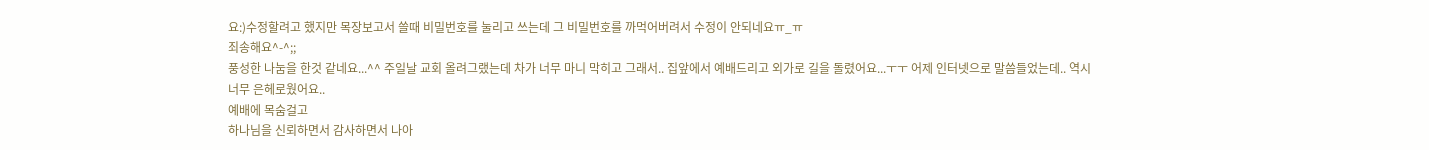요:)수정할려고 했지만 목장보고서 쓸때 비밀번호를 눌리고 쓰는데 그 비밀번호를 까먹어버려서 수정이 안되네요ㅠ_ㅠ
죄송해요^-^;;
풍성한 나눔을 한것 같네요...^^ 주일날 교회 올려그랬는데 차가 너무 마니 막히고 그래서.. 집앞에서 예배드리고 외가로 길을 돌렸어요...ㅜㅜ 어제 인터넷으로 말씀들었는데.. 역시 너무 은헤로웠어요..
예배에 목숨걸고
하나님을 신뢰하면서 감사하면서 나아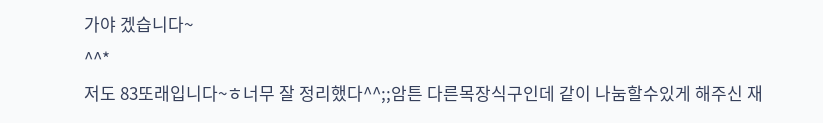가야 겠습니다~
^^*
저도 83또래입니다~ㅎ너무 잘 정리했다^^;;암튼 다른목장식구인데 같이 나눔할수있게 해주신 재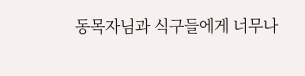동목자님과 식구들에게 너무나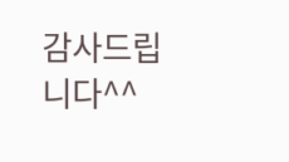감사드립니다^^